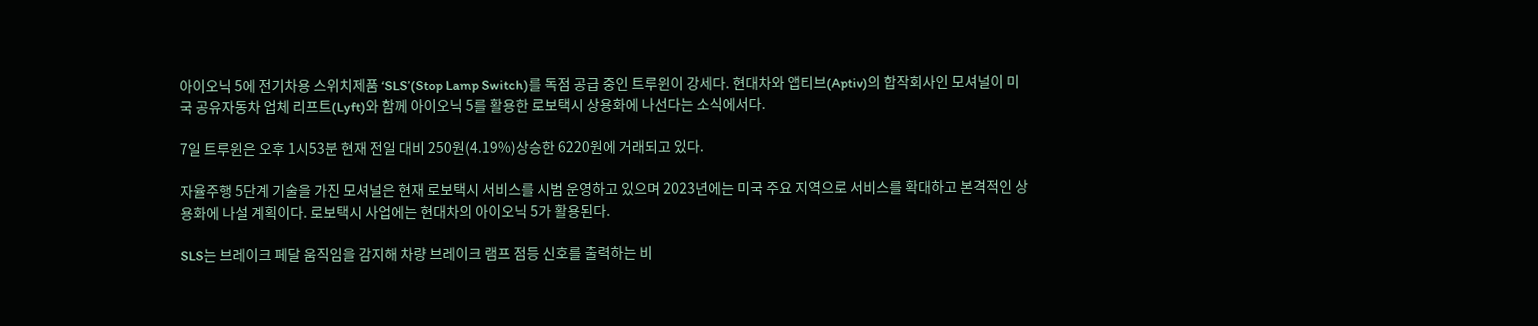아이오닉 5에 전기차용 스위치제품 ‘SLS’(Stop Lamp Switch)를 독점 공급 중인 트루윈이 강세다. 현대차와 앱티브(Aptiv)의 합작회사인 모셔널이 미국 공유자동차 업체 리프트(Lyft)와 함께 아이오닉 5를 활용한 로보택시 상용화에 나선다는 소식에서다.

7일 트루윈은 오후 1시53분 현재 전일 대비 250원(4.19%)상승한 6220원에 거래되고 있다.

자율주행 5단계 기술을 가진 모셔널은 현재 로보택시 서비스를 시범 운영하고 있으며 2023년에는 미국 주요 지역으로 서비스를 확대하고 본격적인 상용화에 나설 계획이다. 로보택시 사업에는 현대차의 아이오닉 5가 활용된다.

SLS는 브레이크 페달 움직임을 감지해 차량 브레이크 램프 점등 신호를 출력하는 비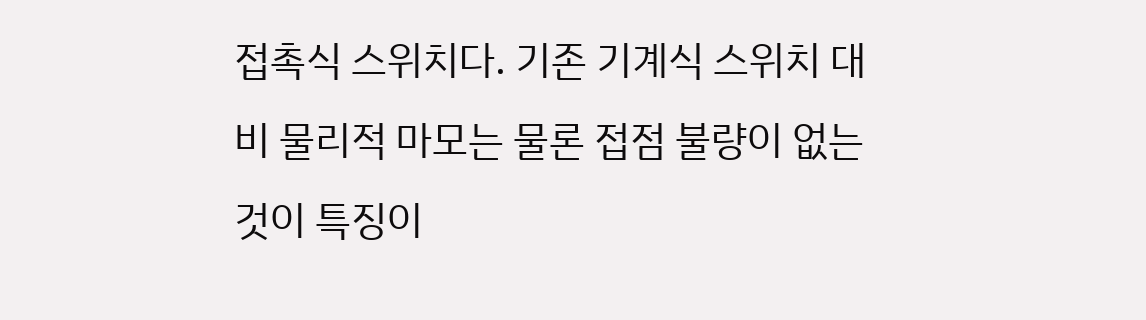접촉식 스위치다. 기존 기계식 스위치 대비 물리적 마모는 물론 접점 불량이 없는 것이 특징이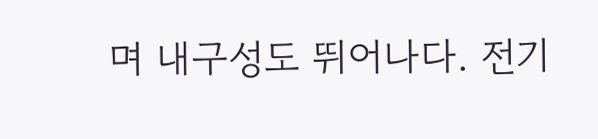며 내구성도 뛰어나다. 전기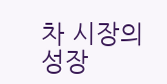차 시장의 성장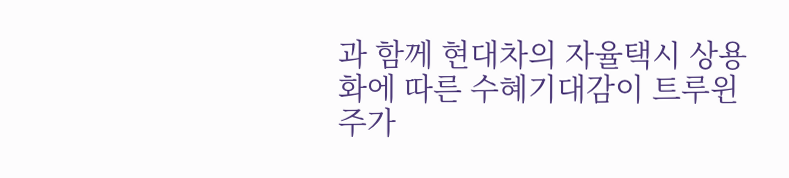과 함께 현대차의 자율택시 상용화에 따른 수혜기대감이 트루윈 주가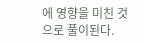에 영향을 미친 것으로 풀이된다.